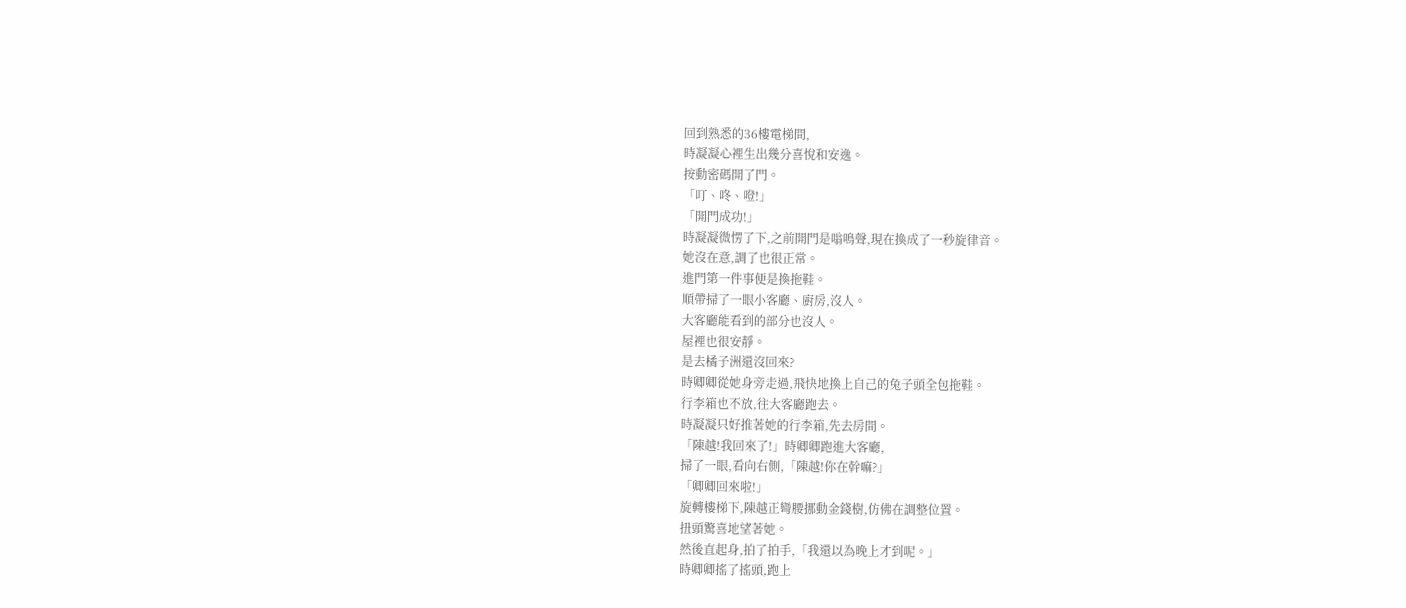回到熟悉的36樓電梯間,
時凝凝心裡生出幾分喜悅和安逸。
按動密碼開了門。
「叮、咚、噔!」
「開門成功!」
時凝凝微愣了下,之前開門是嗡鳴聲,現在換成了一秒旋律音。
她沒在意,調了也很正常。
進門第一件事便是換拖鞋。
順帶掃了一眼小客廳、廚房,沒人。
大客廳能看到的部分也沒人。
屋裡也很安靜。
是去橘子洲還沒回來?
時卿卿從她身旁走過,飛快地換上自己的兔子頭全包拖鞋。
行李箱也不放,往大客廳跑去。
時凝凝只好推著她的行李箱,先去房間。
「陳越!我回來了!」時卿卿跑進大客廳,
掃了一眼,看向右側,「陳越!你在幹嘛?」
「卿卿回來啦!」
旋轉樓梯下,陳越正彎腰挪動金錢樹,仿佛在調整位置。
扭頭驚喜地望著她。
然後直起身,拍了拍手,「我還以為晚上才到呢。」
時卿卿搖了搖頭,跑上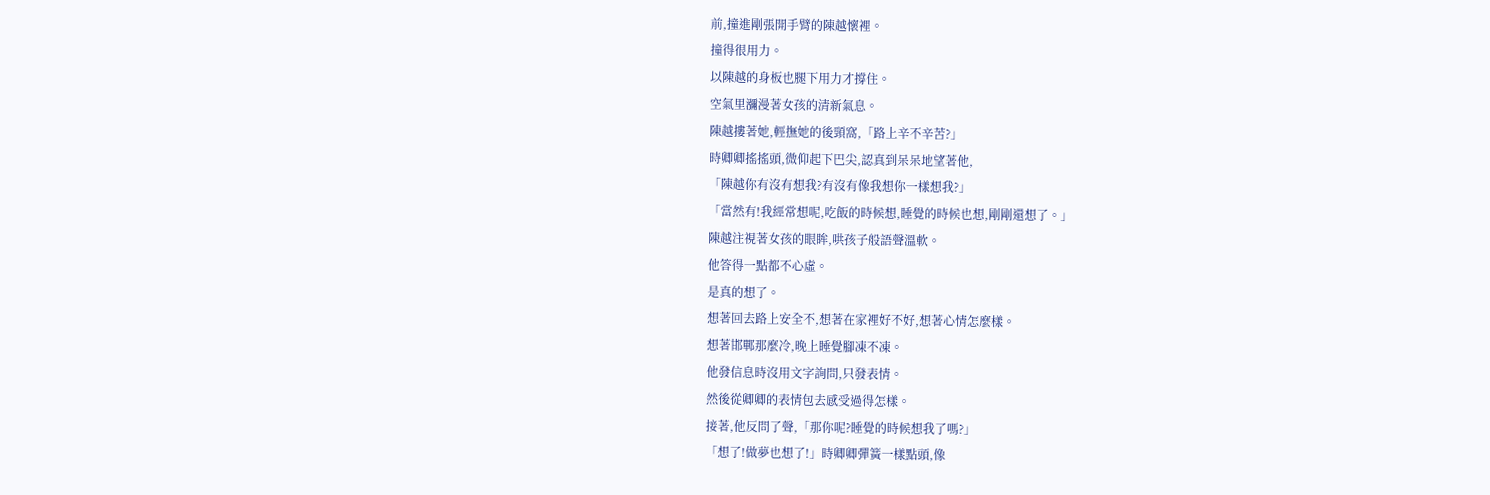前,撞進剛張開手臂的陳越懷裡。
撞得很用力。
以陳越的身板也腿下用力才撐住。
空氣里瀰漫著女孩的清新氣息。
陳越摟著她,輕撫她的後頸窩,「路上辛不辛苦?」
時卿卿搖搖頭,微仰起下巴尖,認真到呆呆地望著他,
「陳越你有沒有想我?有沒有像我想你一樣想我?」
「當然有!我經常想呢,吃飯的時候想,睡覺的時候也想,剛剛還想了。」
陳越注視著女孩的眼眸,哄孩子般語聲溫軟。
他答得一點都不心虛。
是真的想了。
想著回去路上安全不,想著在家裡好不好,想著心情怎麼樣。
想著邯鄲那麼冷,晚上睡覺腳凍不凍。
他發信息時沒用文字詢問,只發表情。
然後從卿卿的表情包去感受過得怎樣。
接著,他反問了聲,「那你呢?睡覺的時候想我了嗎?」
「想了!做夢也想了!」時卿卿彈簧一樣點頭,像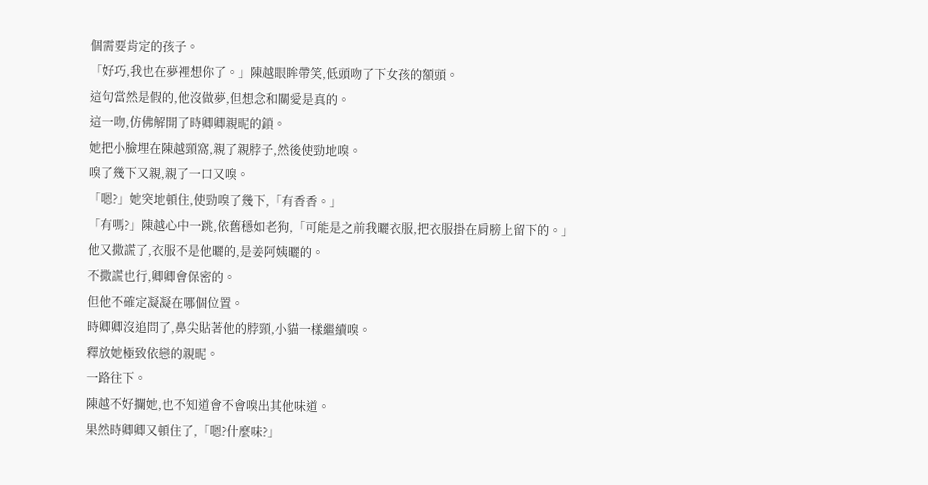個需要肯定的孩子。
「好巧,我也在夢裡想你了。」陳越眼眸帶笑,低頭吻了下女孩的額頭。
這句當然是假的,他沒做夢,但想念和關愛是真的。
這一吻,仿佛解開了時卿卿親昵的鎖。
她把小臉埋在陳越頸窩,親了親脖子,然後使勁地嗅。
嗅了幾下又親,親了一口又嗅。
「嗯?」她突地頓住,使勁嗅了幾下,「有香香。」
「有嗎?」陳越心中一跳,依舊穩如老狗,「可能是之前我曬衣服,把衣服掛在肩膀上留下的。」
他又撒謊了,衣服不是他曬的,是姜阿姨曬的。
不撒謊也行,卿卿會保密的。
但他不確定凝凝在哪個位置。
時卿卿沒追問了,鼻尖貼著他的脖頸,小貓一樣繼續嗅。
釋放她極致依戀的親昵。
一路往下。
陳越不好攔她,也不知道會不會嗅出其他味道。
果然時卿卿又頓住了,「嗯?什麼味?」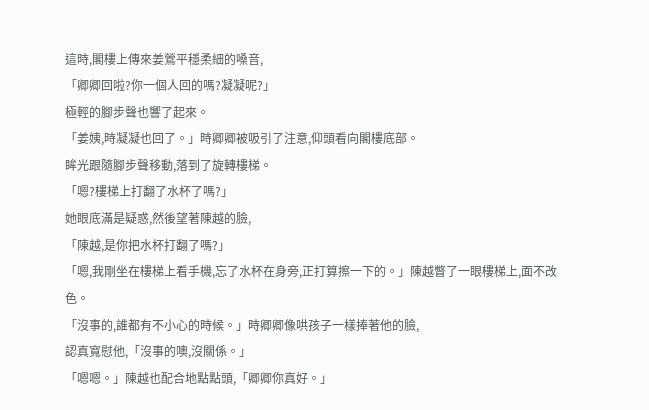這時,閣樓上傳來姜鶯平穩柔細的嗓音,
「卿卿回啦?你一個人回的嗎?凝凝呢?」
極輕的腳步聲也響了起來。
「姜姨,時凝凝也回了。」時卿卿被吸引了注意,仰頭看向閣樓底部。
眸光跟隨腳步聲移動,落到了旋轉樓梯。
「嗯?樓梯上打翻了水杯了嗎?」
她眼底滿是疑惑,然後望著陳越的臉,
「陳越,是你把水杯打翻了嗎?」
「嗯,我剛坐在樓梯上看手機,忘了水杯在身旁,正打算擦一下的。」陳越瞥了一眼樓梯上,面不改色。
「沒事的,誰都有不小心的時候。」時卿卿像哄孩子一樣捧著他的臉,
認真寬慰他,「沒事的噢,沒關係。」
「嗯嗯。」陳越也配合地點點頭,「卿卿你真好。」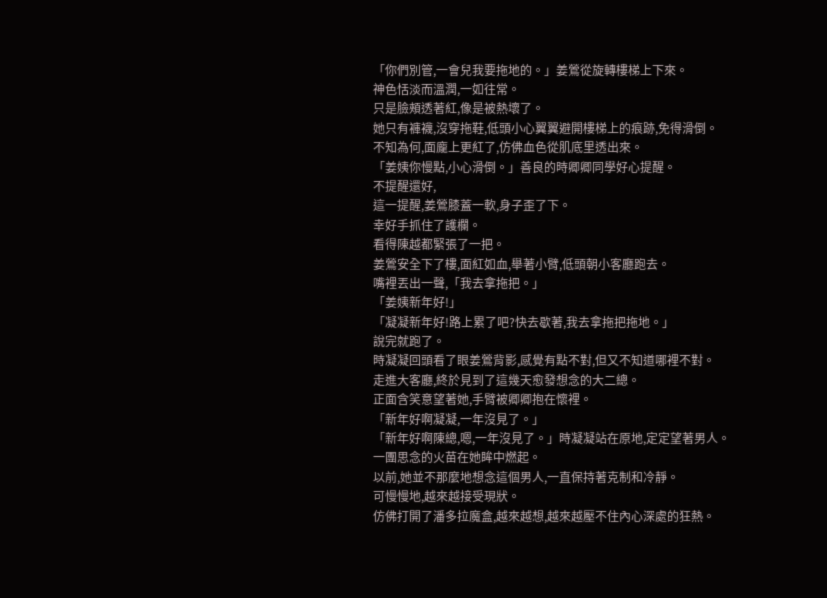「你們別管,一會兒我要拖地的。」姜鶯從旋轉樓梯上下來。
神色恬淡而溫潤,一如往常。
只是臉頰透著紅,像是被熱壞了。
她只有褲襪,沒穿拖鞋,低頭小心翼翼避開樓梯上的痕跡,免得滑倒。
不知為何,面龐上更紅了,仿佛血色從肌底里透出來。
「姜姨你慢點,小心滑倒。」善良的時卿卿同學好心提醒。
不提醒還好,
這一提醒,姜鶯膝蓋一軟,身子歪了下。
幸好手抓住了護欄。
看得陳越都緊張了一把。
姜鶯安全下了樓,面紅如血,舉著小臂,低頭朝小客廳跑去。
嘴裡丟出一聲,「我去拿拖把。」
「姜姨新年好!」
「凝凝新年好!路上累了吧?快去歇著,我去拿拖把拖地。」
說完就跑了。
時凝凝回頭看了眼姜鶯背影,感覺有點不對,但又不知道哪裡不對。
走進大客廳,終於見到了這幾天愈發想念的大二總。
正面含笑意望著她,手臂被卿卿抱在懷裡。
「新年好啊凝凝,一年沒見了。」
「新年好啊陳總,嗯,一年沒見了。」時凝凝站在原地,定定望著男人。
一團思念的火苗在她眸中燃起。
以前,她並不那麼地想念這個男人,一直保持著克制和冷靜。
可慢慢地,越來越接受現狀。
仿佛打開了潘多拉魔盒,越來越想,越來越壓不住內心深處的狂熱。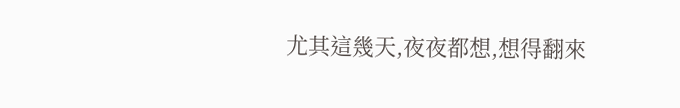尤其這幾天,夜夜都想,想得翻來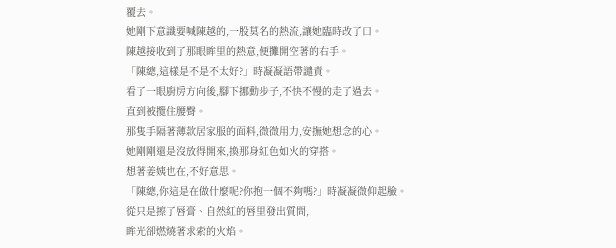覆去。
她剛下意識要喊陳越的,一股莫名的熱流,讓她臨時改了口。
陳越接收到了那眼眸里的熱意,便攤開空著的右手。
「陳總,這樣是不是不太好?」時凝凝語帶譴責。
看了一眼廚房方向後,腳下挪動步子,不快不慢的走了過去。
直到被攬住腰臀。
那隻手隔著薄款居家服的面料,微微用力,安撫她想念的心。
她剛剛還是沒放得開來,換那身紅色如火的穿搭。
想著姜姨也在,不好意思。
「陳總,你這是在做什麼呢?你抱一個不夠嗎?」時凝凝微仰起臉。
從只是擦了唇膏、自然紅的唇里發出質問,
眸光卻燃燒著求索的火焰。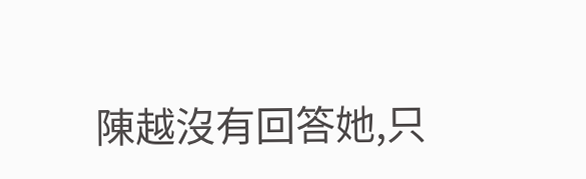陳越沒有回答她,只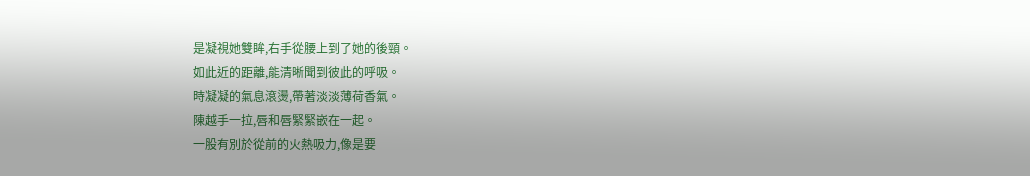是凝視她雙眸,右手從腰上到了她的後頸。
如此近的距離,能清晰聞到彼此的呼吸。
時凝凝的氣息滾燙,帶著淡淡薄荷香氣。
陳越手一拉,唇和唇緊緊嵌在一起。
一股有別於從前的火熱吸力,像是要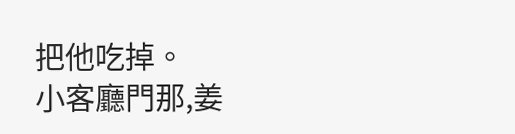把他吃掉。
小客廳門那,姜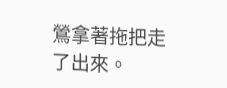鶯拿著拖把走了出來。